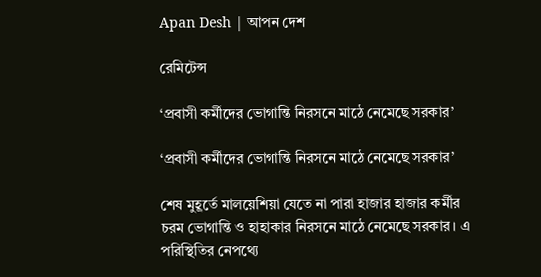Apan Desh | আপন দেশ

রেমিটেন্স

‘প্রবাসী কর্মীদের ভোগান্তি নিরসনে মাঠে নেমেছে সরকার’

‘প্রবাসী কর্মীদের ভোগান্তি নিরসনে মাঠে নেমেছে সরকার’

শেষ মুহূর্তে মালয়েশিয়া যেতে না পারা হাজার হাজার কর্মীর চরম ভোগান্তি ও হাহাকার নিরসনে মাঠে নেমেছে সরকার। এ পরিস্থিতির নেপথ্যে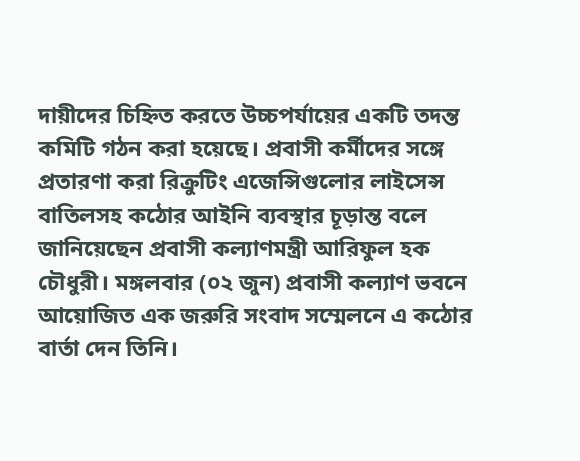দায়ীদের চিহ্নিত করতে উচ্চপর্যায়ের একটি তদন্ত কমিটি গঠন করা হয়েছে। প্রবাসী কর্মীদের সঙ্গে প্রতারণা করা রিক্রুটিং এজেন্সিগুলোর লাইসেন্স বাতিলসহ কঠোর আইনি ব্যবস্থার চূড়ান্ত বলে জানিয়েছেন প্রবাসী কল্যাণমন্ত্রী আরিফুল হক চৌধুরী। মঙ্গলবার (০২ জুন) প্রবাসী কল্যাণ ভবনে আয়োজিত এক জরুরি সংবাদ সম্মেলনে এ কঠোর বার্তা দেন তিনি।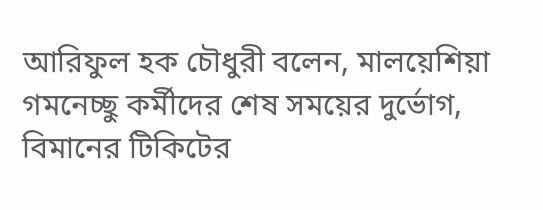আরিফুল হক চৌধুরী বলেন, মালয়েশিয়া গমনেচ্ছু কর্মীদের শেষ সময়ের দুর্ভোগ, বিমানের টিকিটের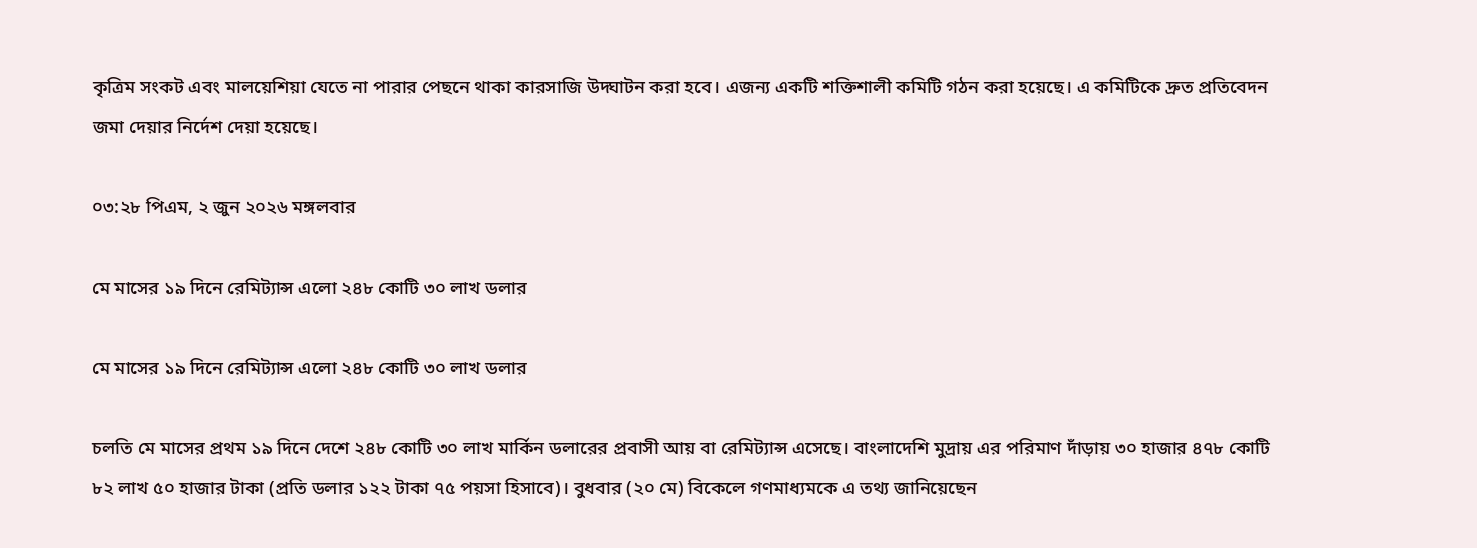কৃত্রিম সংকট এবং মালয়েশিয়া যেতে না পারার পেছনে থাকা কারসাজি উদ্ঘাটন করা হবে। এজন্য একটি শক্তিশালী কমিটি গঠন করা হয়েছে। এ কমিটিকে দ্রুত প্রতিবেদন জমা দেয়ার নির্দেশ দেয়া হয়েছে।

০৩:২৮ পিএম, ২ জুন ২০২৬ মঙ্গলবার

মে মাসের ১৯ দিনে রেমিট্যান্স এলো ২৪৮ কোটি ৩০ লাখ ডলার

মে মাসের ১৯ দিনে রেমিট্যান্স এলো ২৪৮ কোটি ৩০ লাখ ডলার

চলতি মে মাসের প্রথম ১৯ দিনে দেশে ২৪৮ কোটি ৩০ লাখ মার্কিন ডলারের প্রবাসী আয় বা রেমিট্যান্স এসেছে। বাংলাদেশি মুদ্রায় এর পরিমাণ দাঁড়ায় ৩০ হাজার ৪৭৮ কোটি ৮২ লাখ ৫০ হাজার টাকা (প্রতি ডলার ১২২ টাকা ৭৫ পয়সা হিসাবে)। বুধবার (২০ মে) বিকেলে গণমাধ্যমকে এ তথ্য জানিয়েছেন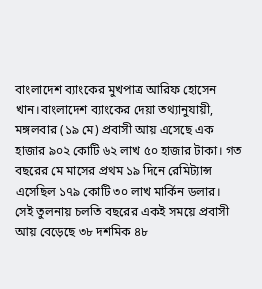বাংলাদেশ ব্যাংকের মুখপাত্র আরিফ হোসেন খান।বাংলাদেশ ব্যাংকের দেয়া তথ্যানুযায়ী, মঙ্গলবার (১৯ মে) প্রবাসী আয় এসেছে এক হাজার ৯০২ কোটি ৬২ লাখ ৫০ হাজার টাকা। গত বছরের মে মাসের প্রথম ১৯ দিনে রেমিট্যান্স এসেছিল ১৭৯ কোটি ৩০ লাখ মার্কিন ডলার। সেই তুলনায় চলতি বছরের একই সময়ে প্রবাসী আয় বেড়েছে ৩৮ দশমিক ৪৮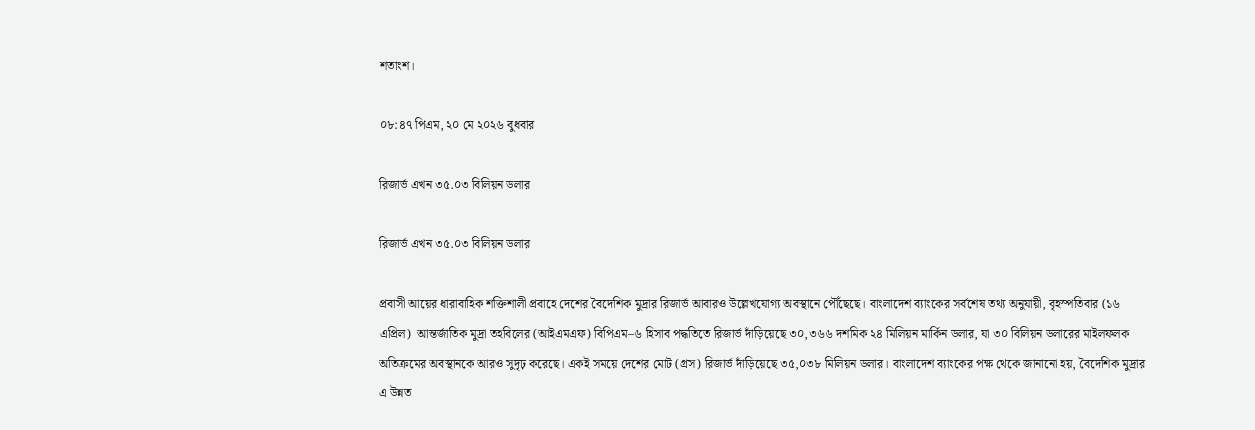শতাংশ।

০৮:৪৭ পিএম, ২০ মে ২০২৬ বুধবার

রিজার্ভ এখন ৩৫.০৩ বিলিয়ন ডলার

রিজার্ভ এখন ৩৫.০৩ বিলিয়ন ডলার

প্রবাসী আয়ের ধারাবাহিক শক্তিশালী প্রবাহে দেশের বৈদেশিক মুদ্রার রিজার্ভ আবারও উল্লেখযোগ্য অবস্থানে পৌঁছেছে। বাংলাদেশ ব্যাংকের সর্বশেষ তথ্য অনুযায়ী, বৃহস্পতিবার (১৬ এপ্রিল)  আন্তর্জাতিক মুদ্রা তহবিলের (আইএমএফ) বিপিএম–৬ হিসাব পদ্ধতিতে রিজার্ভ দাঁড়িয়েছে ৩০,৩৬৬ দশমিক ২৪ মিলিয়ন মার্কিন ডলার, যা ৩০ বিলিয়ন ডলারের মাইলফলক অতিক্রমের অবস্থানকে আরও সুদৃঢ় করেছে। একই সময়ে দেশের মোট (গ্রস) রিজার্ভ দাঁড়িয়েছে ৩৫,০৩৮ মিলিয়ন ডলার। বাংলাদেশ ব্যাংকের পক্ষ থেকে জানানো হয়, বৈদেশিক মুদ্রার এ উন্নত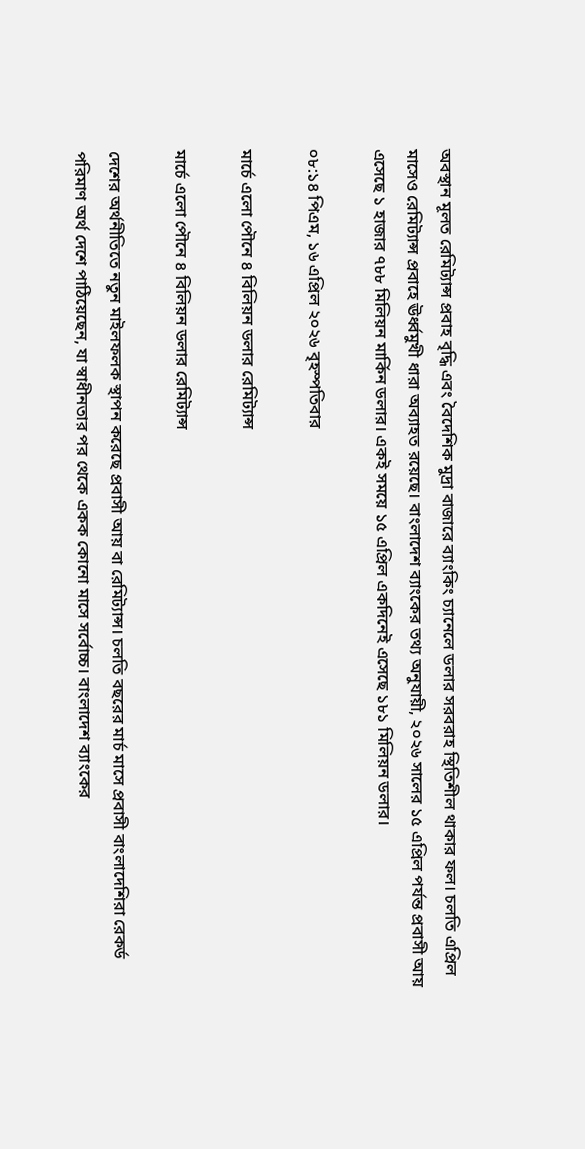অবস্থান মূলত রেমিট্যান্স প্রবাহ বৃদ্ধি এবং বৈদেশিক মুদ্রা বাজারে ব্যাংকিং চ্যানেলে ডলার সরবরাহ স্থিতিশীল থাকার ফল। চলতি এপ্রিল মাসেও রেমিট্যান্স প্রবাহে ঊর্ধ্বমুখী ধারা অব্যাহত রয়েছে। বাংলাদেশ ব্যাংকের তথ্য অনুযায়ী, ২০২৬ সালের ১৫ এপ্রিল পর্যন্ত প্রবাসী আয় এসেছে ১ হাজার ৭৮৮ মিলিয়ন মার্কিন ডলার। একই সময়ে ১৫ এপ্রিল একদিনেই এসেছে ১৮১ মিলিয়ন ডলার।

০৮:১৪ পিএম, ১৬ এপ্রিল ২০২৬ বৃহস্পতিবার

মার্চে এলো পৌনে ৪ বিলিয়ন ডলার রেমিট্যান্স

মার্চে এলো পৌনে ৪ বিলিয়ন ডলার রেমিট্যান্স

দেশের অর্থনীতিতে নতুন মাইলফলক স্থাপন করেছে প্রবাসী আয় বা রেমিট্যান্স। চলতি বছরের মার্চ মাসে প্রবাসী বাংলাদেশিরা রেকর্ড পরিমাণ অর্থ দেশে পাঠিয়েছেন, যা স্বাধীনতার পর থেকে একক কোনো মাসে সর্বোচ্চ। বাংলাদেশ ব্যাংকের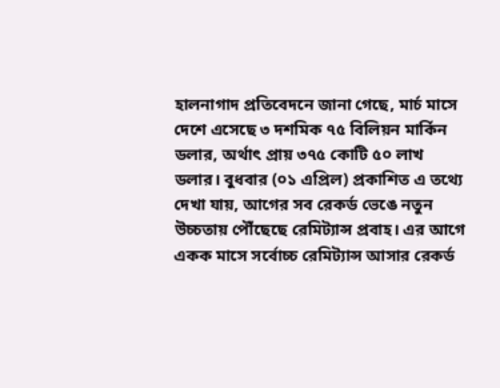হালনাগাদ প্রতিবেদনে জানা গেছে, মার্চ মাসে দেশে এসেছে ৩ দশমিক ৭৫ বিলিয়ন মার্কিন ডলার, অর্থাৎ প্রায় ৩৭৫ কোটি ৫০ লাখ ডলার। বুধবার (০১ এপ্রিল) প্রকাশিত এ তথ্যে দেখা যায়, আগের সব রেকর্ড ভেঙে নতুন উচ্চতায় পৌঁছেছে রেমিট্যান্স প্রবাহ। এর আগে একক মাসে সর্বোচ্চ রেমিট্যান্স আসার রেকর্ড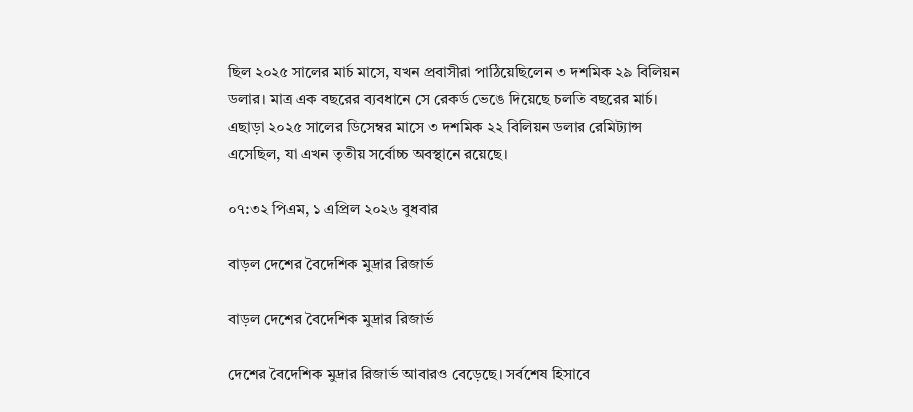ছিল ২০২৫ সালের মার্চ মাসে, যখন প্রবাসীরা পাঠিয়েছিলেন ৩ দশমিক ২৯ বিলিয়ন ডলার। মাত্র এক বছরের ব্যবধানে সে রেকর্ড ভেঙে দিয়েছে চলতি বছরের মার্চ। এছাড়া ২০২৫ সালের ডিসেম্বর মাসে ৩ দশমিক ২২ বিলিয়ন ডলার রেমিট্যান্স এসেছিল, যা এখন তৃতীয় সর্বোচ্চ অবস্থানে রয়েছে।

০৭:৩২ পিএম, ১ এপ্রিল ২০২৬ বুধবার

বাড়ল দেশের বৈদেশিক মুদ্রার রিজার্ভ

বাড়ল দেশের বৈদেশিক মুদ্রার রিজার্ভ

দেশের বৈদেশিক মুদ্রার রিজার্ভ আবারও বেড়েছে। সর্বশেষ হিসাবে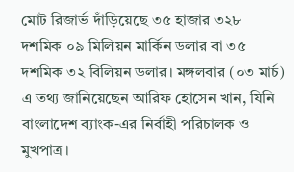মোট রিজার্ভ দাঁড়িয়েছে ৩৫ হাজার ৩২৮ দশমিক ০৯ মিলিয়ন মার্কিন ডলার বা ৩৫ দশমিক ৩২ বিলিয়ন ডলার। মঙ্গলবার (০৩ মার্চ) এ তথ্য জানিয়েছেন আরিফ হোসেন খান, যিনি বাংলাদেশ ব্যাংক-এর নির্বাহী পরিচালক ও মুখপাত্র।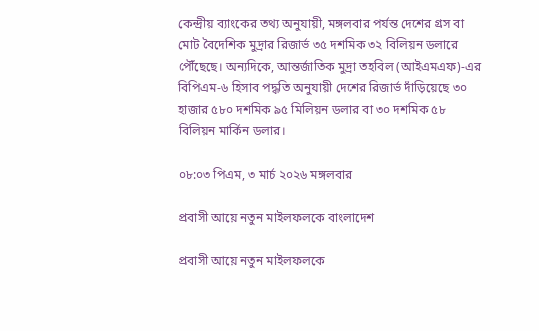কেন্দ্রীয় ব্যাংকের তথ্য অনুযায়ী, মঙ্গলবার পর্যন্ত দেশের গ্রস বা মোট বৈদেশিক মুদ্রার রিজার্ভ ৩৫ দশমিক ৩২ বিলিয়ন ডলারে পৌঁছেছে। অন্যদিকে, আন্তর্জাতিক মুদ্রা তহবিল (আইএমএফ)-এর বিপিএম-৬ হিসাব পদ্ধতি অনুযায়ী দেশের রিজার্ভ দাঁড়িয়েছে ৩০ হাজার ৫৮০ দশমিক ৯৫ মিলিয়ন ডলার বা ৩০ দশমিক ৫৮ বিলিয়ন মার্কিন ডলার।

০৮:০৩ পিএম, ৩ মার্চ ২০২৬ মঙ্গলবার

প্রবাসী আয়ে নতুন মাইলফলকে বাংলাদেশ

প্রবাসী আয়ে নতুন মাইলফলকে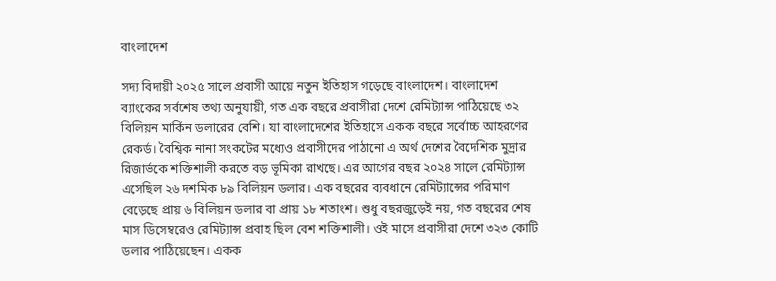বাংলাদেশ

সদ্য বিদায়ী ২০২৫ সালে প্রবাসী আয়ে নতুন ইতিহাস গড়েছে বাংলাদেশ। বাংলাদেশ ব্যাংকের সর্বশেষ তথ্য অনুযায়ী, গত এক বছরে প্রবাসীরা দেশে রেমিট্যান্স পাঠিয়েছে ৩২ বিলিয়ন মার্কিন ডলারের বেশি। যা বাংলাদেশের ইতিহাসে একক বছরে সর্বোচ্চ আহরণের রেকর্ড। বৈশ্বিক নানা সংকটের মধ্যেও প্রবাসীদের পাঠানো এ অর্থ দেশের বৈদেশিক মুদ্রার রিজার্ভকে শক্তিশালী করতে বড় ভূমিকা রাখছে। এর আগের বছর ২০২৪ সালে রেমিট্যান্স এসেছিল ২৬ দশমিক ৮৯ বিলিয়ন ডলার। এক বছরের ব্যবধানে রেমিট্যান্সের পরিমাণ বেড়েছে প্রায় ৬ বিলিয়ন ডলার বা প্রায় ১৮ শতাংশ। শুধু বছরজুড়েই নয়, গত বছরের শেষ মাস ডিসেম্বরেও রেমিট্যান্স প্রবাহ ছিল বেশ শক্তিশালী। ওই মাসে প্রবাসীরা দেশে ৩২৩ কোটি ডলার পাঠিয়েছেন। একক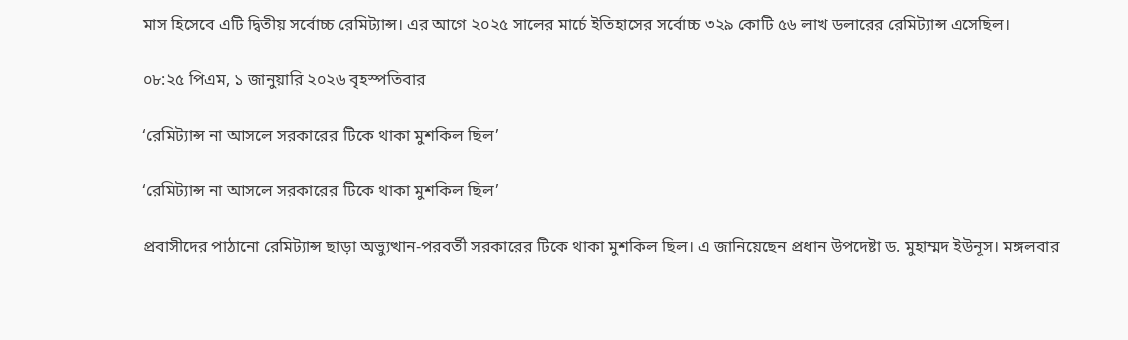মাস হিসেবে এটি দ্বিতীয় সর্বোচ্চ রেমিট্যান্স। এর আগে ২০২৫ সালের মার্চে ইতিহাসের সর্বোচ্চ ৩২৯ কোটি ৫৬ লাখ ডলারের রেমিট্যান্স এসেছিল।

০৮:২৫ পিএম, ১ জানুয়ারি ২০২৬ বৃহস্পতিবার

‘রেমিট্যান্স না আসলে সরকারের টিকে থাকা মুশকিল ছিল’

‘রেমিট্যান্স না আসলে সরকারের টিকে থাকা মুশকিল ছিল’

প্রবাসীদের পাঠানো রেমিট্যান্স ছাড়া অভ্যুত্থান-পরবর্তী সরকারের টিকে থাকা মুশকিল ছিল। এ জানিয়েছেন প্রধান উপদেষ্টা ড. মুহাম্মদ ইউনূস। মঙ্গলবার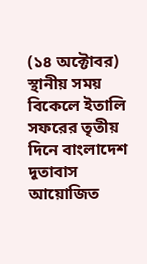(১৪ অক্টোবর) স্থানীয় সময় বিকেলে ইতালি সফরের তৃতীয় দিনে বাংলাদেশ দূতাবাস আয়োজিত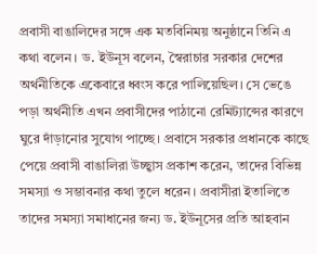প্রবাসী বাঙালিদের সঙ্গে এক মতবিনিময় অনুষ্ঠানে তিনি এ কথা বলেন। ড. ইউনূস বলেন, স্বৈরাচার সরকার দেশের অর্থনীতিকে একেবারে ধ্বংস করে পালিয়েছিল। সে ভেঙে পড়া অর্থনীতি এখন প্রবাসীদের পাঠানো রেমিট্যান্সের কারণে ঘুরে দাঁড়ানোর সুযোগ পাচ্ছে। প্রবাসে সরকার প্রধানকে কাছে পেয়ে প্রবাসী বাঙালিরা উচ্ছ্বাস প্রকাশ করেন, তাদের বিভিন্ন সমস্যা ও সম্ভাবনার কথা তুলে ধরেন। প্রবাসীরা ইতালিতে তাদের সমস্যা সমাধানের জন্য ড. ইউনূসের প্রতি আহবান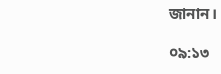জানান।

০৯:১৩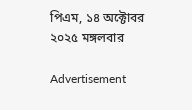পিএম, ১৪ অক্টোবর ২০২৫ মঙ্গলবার

Advertisement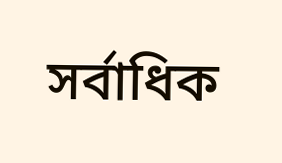সর্বাধিক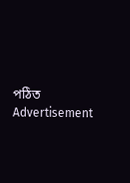পঠিত
Advertisement